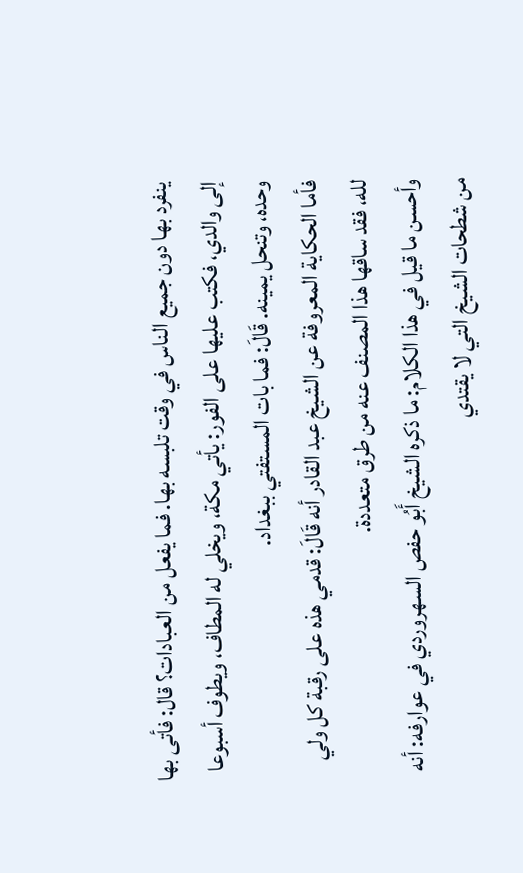ينفرد بها دون جميع الناس في وقت تلبسه بها. فما يفعل من العبادات؟ قال: فأتى بها إلى والدي، فكتب عليها على الفور: يأتي مكة، ويخلي له المطاف، ويطوف أسبوعا وحده، وتنحل يمينه. قَالَ: فما بات المستفتي ببغداد.
فأما الحكاية المعروفة عن الشيخ عبد القادر أنه قَالَ: قدمي هذه على رقبة كل ولي لله، فقد ساقها هذا المصنف عنه من طرق متعددة.
وأحسن ما قيل في هذا الكلام: ما ذكره الشيخ أَبُو حفص السهروردي في عوارفه: أنه من شطحات الشيخ التي لا يقتدي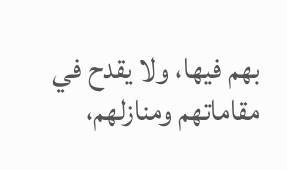بهم فيها، ولا يقدح في مقاماتهم ومنازلهم،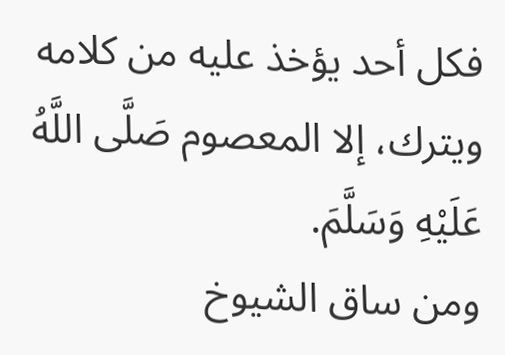فكل أحد يؤخذ عليه من كلامه ويترك، إلا المعصوم صَلَّى اللَّهُ عَلَيْهِ وَسَلَّمَ.
ومن ساق الشيوخ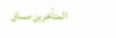المتأخرين مساق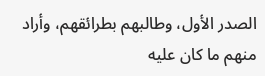الصدر الأول، وطالبهم بطرائقهم، وأراد منهم ما كان عليه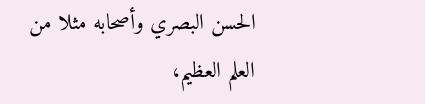الحسن البصري وأصحابه مثلا من العلم العظيم،